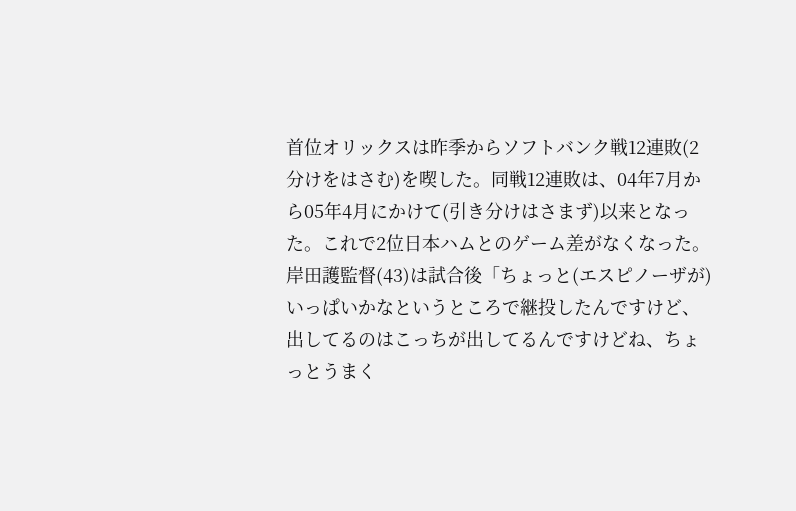首位オリックスは昨季からソフトバンク戦12連敗(2分けをはさむ)を喫した。同戦12連敗は、04年7月から05年4月にかけて(引き分けはさまず)以来となった。これで2位日本ハムとのゲーム差がなくなった。
岸田護監督(43)は試合後「ちょっと(エスピノーザが)いっぱいかなというところで継投したんですけど、出してるのはこっちが出してるんですけどね、ちょっとうまく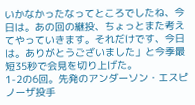いかなかったなってところでしたね、今日は。あの回の継投、ちょっとまた考えてやっていきます。それだけです、今日は。ありがとうございました」と今季最短35秒で会見を切り上げた。
1-2の6回。先発のアンダーソン・エスピノーザ投手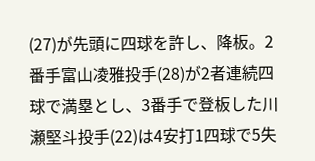(27)が先頭に四球を許し、降板。2番手富山凌雅投手(28)が2者連続四球で満塁とし、3番手で登板した川瀬堅斗投手(22)は4安打1四球で5失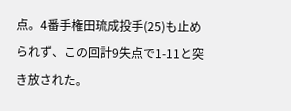点。4番手権田琉成投手(25)も止められず、この回計9失点で1-11と突き放された。